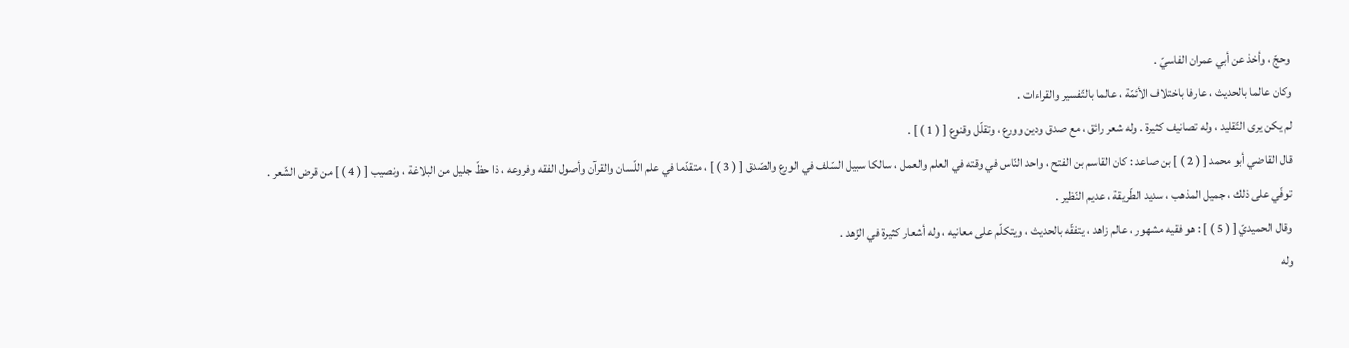وحجّ ، وأخذ عن أبي عمران الفاسيّ .
وكان عالما بالحديث ، عارفا باختلاف الأئمّة ، عالما بالتّفسير والقراءات .
لم يكن يرى التّقليد ، وله تصانيف كثيرة . وله شعر رائق ، مع صدق ودين وورع ، وتقلّل وقنوع [ ( 1 ) ] .
قال القاضي أبو محمد [ ( 2 ) ] بن صاعد : كان القاسم بن الفتح ، واحد النّاس في وقته في العلم والعمل ، سالكا سبيل السّلف في الورع والصّدق [ ( 3 ) ] ، متقدّما في علم اللّسان والقرآن وأصول الفقه وفروعه ، ذا حظّ جليل من البلاغة ، ونصيب [ ( 4 ) ] من قرض الشّعر .
توفّي على ذلك ، جميل المذهب ، سديد الطّريقة ، عديم النّظير .
وقال الحميديّ [ ( 5 ) ] : هو فقيه مشهور ، عالم زاهد ، يتفقّه بالحديث ، ويتكلّم على معانيه ، وله أشعار كثيرة في الزّهد .
وله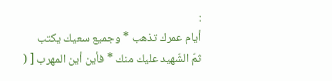:
أيام عمرك تذهب * وجميع سعيك يكتب
ثمّ الشّهيد عليك منك * فأين أين المهرب [ (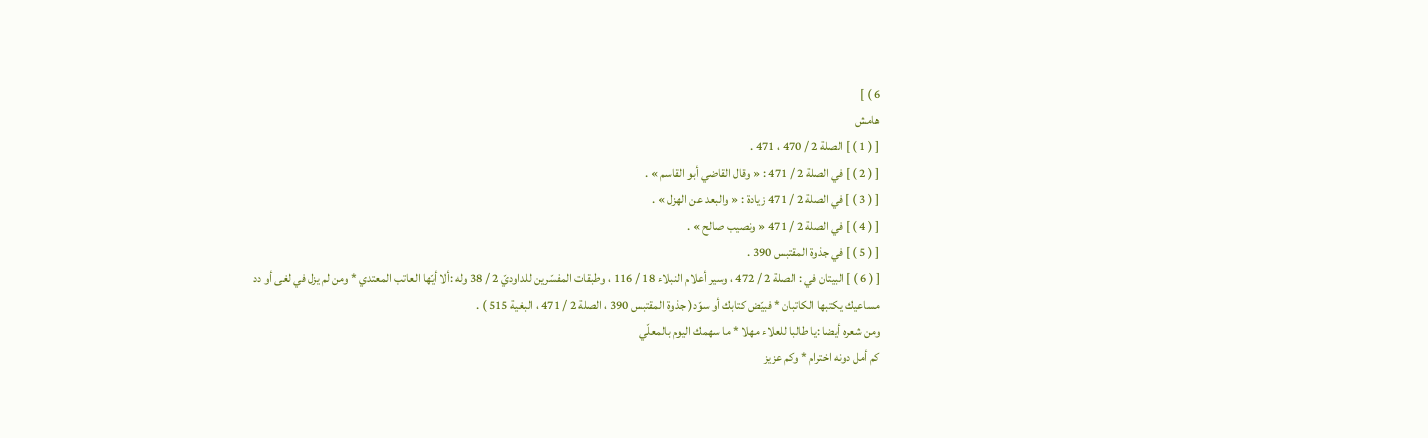6 ) ]
هامش
[ ( 1 ) ] الصلة 2 / 470 ، 471 .
[ ( 2 ) ] في الصلة 2 / 471 : « وقال القاضي أبو القاسم » .
[ ( 3 ) ] في الصلة 2 / 471 زيادة : « والبعد عن الهزل » .
[ ( 4 ) ] في الصلة 2 / 471 « ونصيب صالح » .
[ ( 5 ) ] في جذوة المقتبس 390 .
[ ( 6 ) ] البيتان في : الصلة 2 / 472 ، وسير أعلام النبلاء 18 / 116 ، وطبقات المفسّرين للداوديّ 2 / 38 وله :ألا أيّها العاتب المعتدي * ومن لم يزل في لغى أو دد
مساعيك يكتبها الكاتبان * فبيّض كتابك أو سوّد( جذوة المقتبس 390 ، الصلة 2 / 471 ، البغية 515 ) .
ومن شعره أيضا :يا طالبا للعلاء مهلا * ما سهمك اليوم بالمعلّي
كم أمل دونه اخترام * وكم عزيز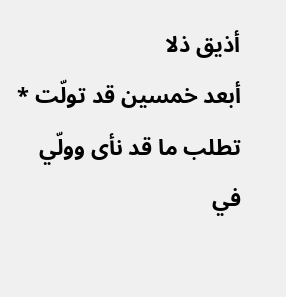أذيق ذلا
أبعد خمسين قد تولّت * تطلب ما قد نأى وولّي
في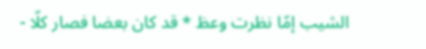الشيب إمّا نظرت وعظ * قد كان بعضا فصار كلّا -